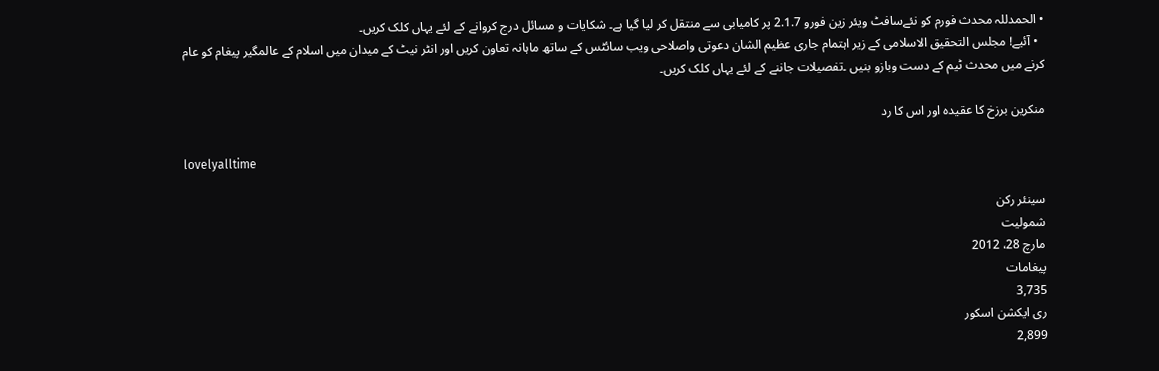• الحمدللہ محدث فورم کو نئےسافٹ ویئر زین فورو 2.1.7 پر کامیابی سے منتقل کر لیا گیا ہے۔ شکایات و مسائل درج کروانے کے لئے یہاں کلک کریں۔
  • آئیے! مجلس التحقیق الاسلامی کے زیر اہتمام جاری عظیم الشان دعوتی واصلاحی ویب سائٹس کے ساتھ ماہانہ تعاون کریں اور انٹر نیٹ کے میدان میں اسلام کے عالمگیر پیغام کو عام کرنے میں محدث ٹیم کے دست وبازو بنیں ۔تفصیلات جاننے کے لئے یہاں کلک کریں۔

منکرین برزخ کا عقیدہ اور اس کا رد

lovelyalltime

سینئر رکن
شمولیت
مارچ 28، 2012
پیغامات
3,735
ری ایکشن اسکور
2,899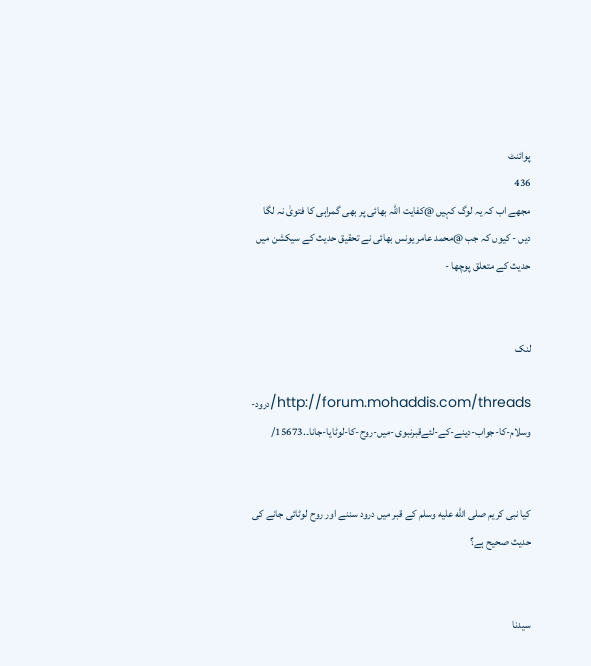پوائنٹ
436
مجھے اب کہ یہ لوگ کہیں @کفایت اللہ بھائی پر بھی گمراہی کا فتویٰ نہ لگا دیں - کیوں کہ جب @محمد عامر یونس بھائی نے تحقیق حدیث کے سیکشن میں حدیث کے متعلق پوچھا -


لنک

http://forum.mohaddis.com/threads/درود-وسلام-کا-جواب-دینے-کے-لئےقبرنبوی-میں-روح-کا-لوٹایا-جانا۔.15673/


کیا نبی کریم صلى الله عليه وسلم کے قبر میں درود سننے اور روح لوٹائی جانے کی حدیث صحیح ہے؟


سیدنا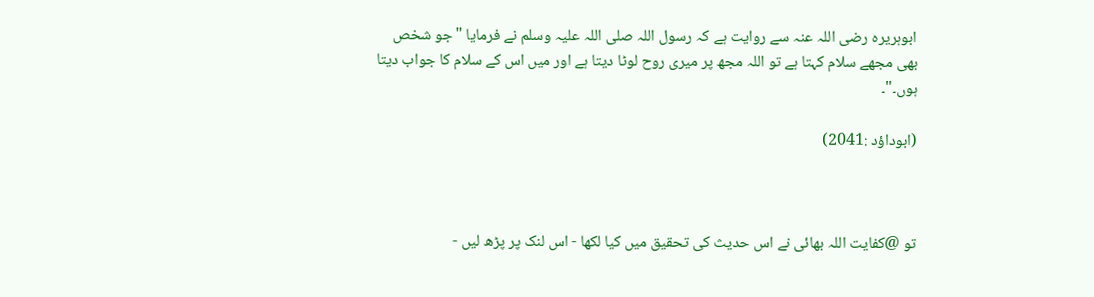ابوہریرہ رضی اللہ عنہ سے روایت ہے کہ رسول اللہ صلی اللہ علیہ وسلم نے فرمایا "جو شخص بھی مجھے سلام کہتا ہے تو اللہ مجھ پر میری روح لوٹا دیتا ہے اور میں اس کے سلام کا جواب دیتا ہوں۔"۔

(ابوداؤد :2041)



تو @کفایت اللہ بھائی نے اس حدیث کی تحقیق میں کیا لکھا - اس لنک پر پڑھ لیں -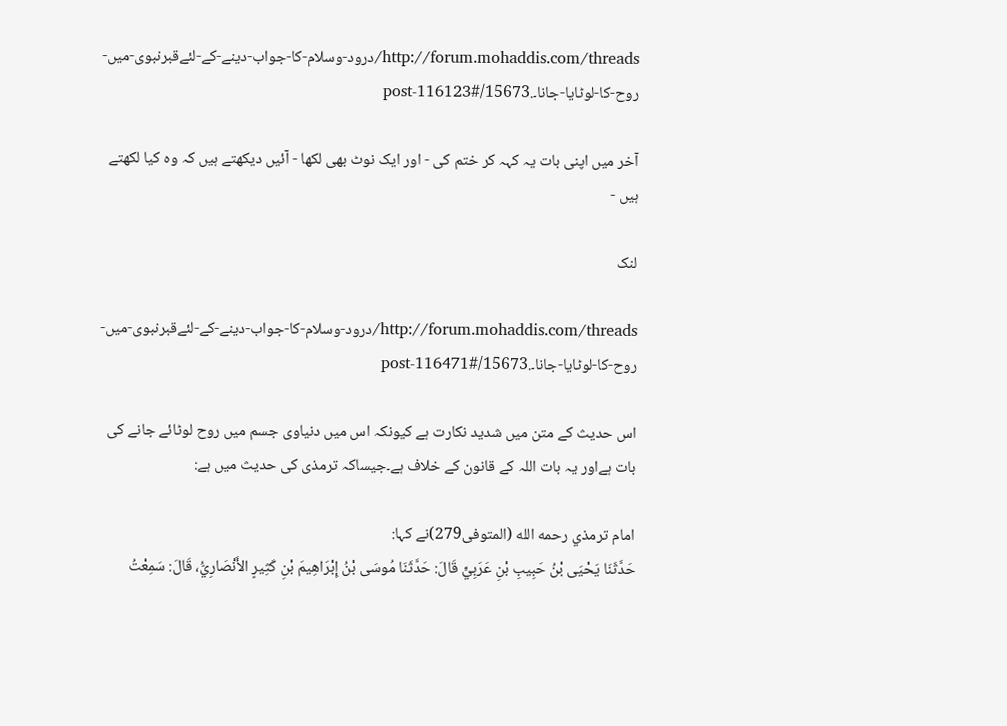http://forum.mohaddis.com/threads/درود-وسلام-کا-جواب-دینے-کے-لئےقبرنبوی-میں-روح-کا-لوٹایا-جانا۔.15673/#post-116123

آخر میں اپنی بات یہ کہہ کر ختم کی - اور ایک نوٹ بھی لکھا - آئیں دیکھتے ہیں کہ وہ کیا لکھتے ہیں -

لنک

http://forum.mohaddis.com/threads/درود-وسلام-کا-جواب-دینے-کے-لئےقبرنبوی-میں-روح-کا-لوٹایا-جانا۔.15673/#post-116471

اس حدیث کے متن میں شدید نکارت ہے کیونکہ اس میں دنیاوی جسم میں روح لوٹائے جانے کی بات ہےاور یہ بات اللہ کے قانون کے خلاف ہے۔جیساکہ ترمذی کی حدیث میں ہے:

امام ترمذي رحمه الله (المتوفى279)نے کہا:
حَدَّثَنَا يَحْيَى بْنُ حَبِيبِ بْنِ عَرَبِيٍّ قَالَ: حَدَّثَنَا مُوسَى بْنُ إِبْرَاهِيمَ بْنِ كَثِيرٍ الأَنْصَارِيُّ، قَالَ: سَمِعْتُ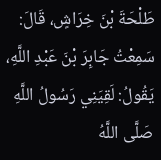طَلْحَةَ بْنَ خِرَاشٍ، قَالَ: سَمِعْتُ جَابِرَ بْنَ عَبْدِ اللَّهِ، يَقُولُ: لَقِيَنِي رَسُولُ اللَّهِ صَلَّى اللَّهُ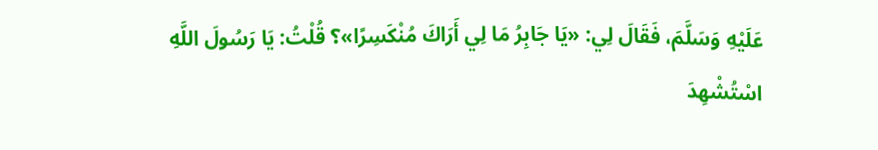عَلَيْهِ وَسَلَّمَ، فَقَالَ لِي: «يَا جَابِرُ مَا لِي أَرَاكَ مُنْكَسِرًا»؟ قُلْتُ: يَا رَسُولَ اللَّهِ اسْتُشْهِدَ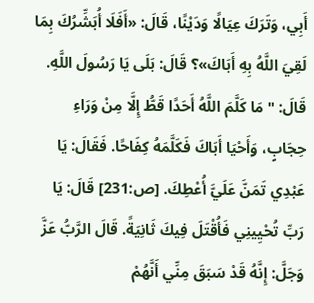أَبِي، وَتَرَكَ عِيَالًا وَدَيْنًا، قَالَ: «أَفَلَا أُبَشِّرُكَ بِمَا لَقِيَ اللَّهُ بِهِ أَبَاكَ»؟ قَالَ: بَلَى يَا رَسُولَ اللَّهِ. قَالَ: " مَا كَلَّمَ اللَّهُ أَحَدًا قَطُّ إِلَّا مِنْ وَرَاءِ حِجَابٍ، وَأَحْيَا أَبَاكَ فَكَلَّمَهُ كِفَاحًا. فَقَالَ: يَا عَبْدِي تَمَنَّ عَلَيَّ أُعْطِكَ. [ص:231] قَالَ: يَا رَبِّ تُحْيِينِي فَأُقْتَلَ فِيكَ ثَانِيَةً. قَالَ الرَّبُّ عَزَّ وَجَلَّ: إِنَّهُ قَدْ سَبَقَ مِنِّي أَنَّهُمْ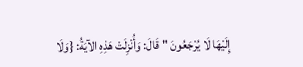إِلَيْهَا لَا يُرْجَعُونَ " قَالَ: وَأُنْزِلَتْ هَذِهِ الآيَةُ: {وَلَا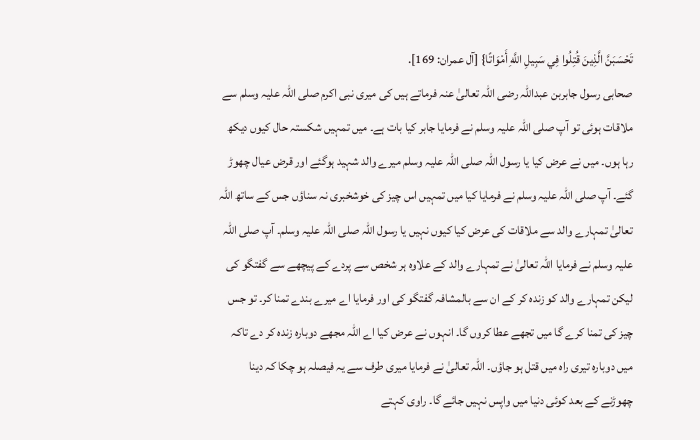تَحْسَبَنَّ الَّذِينَ قُتِلُوا فِي سَبِيلِ اللَّهِ أَمْوَاتًا} [آل عمران: 169].
صحابی رسول جابربن عبداللہ رضی اللہ تعالیٰ عنہ فرماتے ہیں کی میری نبی اکرم صلی اللہ علیہ وسلم سے ملاقات ہوئی تو آپ صلی اللہ علیہ وسلم نے فرمایا جابر کیا بات ہے۔ میں تمہیں شکستہ حال کیوں دیکھ رہا ہوں۔ میں نے عرض کیا یا رسول اللہ صلی اللہ علیہ وسلم میرے والد شہید ہوگئے اور قرض عیال چھوڑ گئے۔ آپ صلی اللہ علیہ وسلم نے فرمایا کیا میں تمہیں اس چیز کی خوشخبری نہ سناؤں جس کے ساتھ اللہ تعالیٰ تمہارے والد سے ملاقات کی عرض کیا کیوں نہیں یا رسول اللہ صلی اللہ علیہ وسلم۔ آپ صلی اللہ علیہ وسلم نے فرمایا اللہ تعالیٰ نے تمہارے والد کے علاوہ ہر شخص سے پردے کے پیچھے سے گفتگو کی لیکن تمہارے والد کو زندہ کر کے ان سے بالمشافہ گفتگو کی اور فرمایا اے میرے بندے تمنا کر۔ تو جس چیز کی تمنا کرے گا میں تجھے عطا کروں گا۔ انہوں نے عرض کیا اے اللہ مجھے دوبارہ زندہ کر دے تاکہ میں دوبارہ تیری راہ میں قتل ہو جاؤں۔ اللہ تعالیٰ نے فرمایا میری طرف سے یہ فیصلہ ہو چکا کہ دینا چھوڑنے کے بعد کوئی دنیا میں واپس نہیں جائے گا۔ راوی کہتے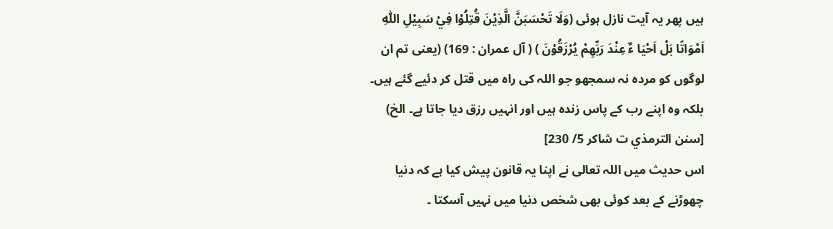ہیں پھر یہ آیت نازل ہوئی (وَلَا تَحْسَبَنَّ الَّذِيْنَ قُتِلُوْا فِيْ سَبِيْلِ اللّٰهِ اَمْوَاتًا بَلْ اَحْيَا ءٌ عِنْدَ رَبِّھِمْ يُرْزَقُوْنَ ) ( آل عمران : 169) (یعنی تم ان لوگوں کو مردہ نہ سمجھو جو اللہ کی راہ میں قتل کر دئیے گئے ہیں۔ بلکہ وہ اپنے رب کے پاس زندہ ہیں اور انہیں رزق دیا جاتا ہے۔ الخ) [سنن الترمذي ت شاكر 5/ 230]
اس حدیث میں اللہ تعالی نے اپنا یہ قانون پیش کیا ہے کہ دنیا چھوڑنے کے بعد کوئی بھی شخص دنیا میں نہیں آسکتا ۔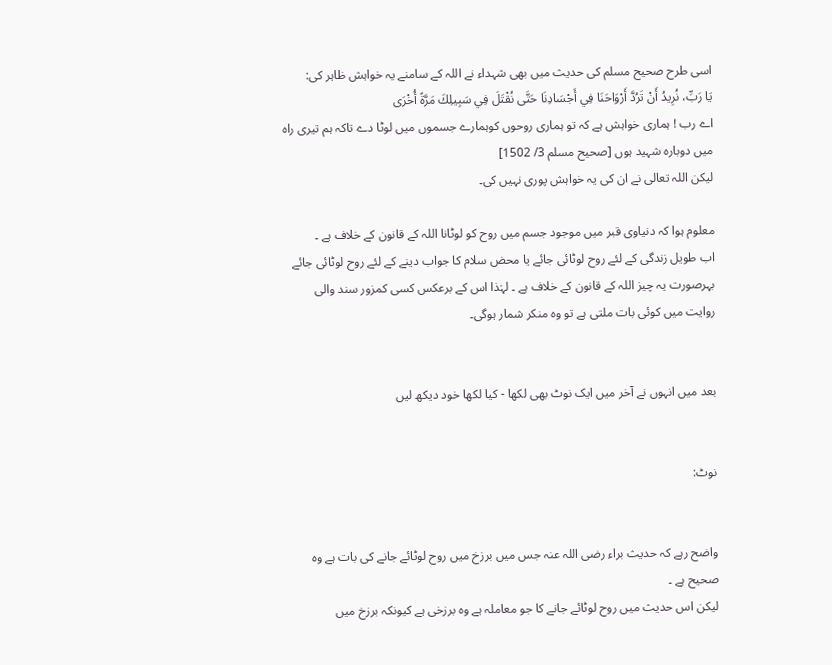اسی طرح صحیح مسلم کی حدیث میں بھی شہداء نے اللہ کے سامنے یہ خواہش ظاہر کی:
يَا رَبِّ، نُرِيدُ أَنْ تَرُدَّ أَرْوَاحَنَا فِي أَجْسَادِنَا حَتَّى نُقْتَلَ فِي سَبِيلِكَ مَرَّةً أُخْرَى
اے رب ! ہماری خواہش ہے کہ تو ہماری روحوں کوہمارے جسموں میں لوٹا دے تاکہ ہم تیری راہ میں دوبارہ شہید ہوں [صحيح مسلم 3/ 1502]
لیکن اللہ تعالی نے ان کی یہ خواہش پوری نہیں کی۔

معلوم ہوا کہ دنیاوی قبر میں موجود جسم میں روح کو لوٹانا اللہ کے قانون کے خلاف ہے ۔
اب طویل زندگی کے لئے روح لوٹائی جائے یا محض سلام کا جواب دینے کے لئے روح لوٹائی جائے بہرصورت یہ چیز اللہ کے قانون کے خلاف ہے ۔ لہٰذا اس کے برعکس کسی کمزور سند والی روایت میں کوئی بات ملتی ہے تو وہ منکر شمار ہوگی۔


بعد میں انہوں نے آخر میں ایک نوٹ بھی لکھا - کیا لکھا خود دیکھ لیں


نوٹ:


واضح رہے کہ حدیث براء رضی اللہ عنہ جس میں برزخ میں روح لوٹائے جانے کی بات ہے وہ صحیح ہے ۔
لیکن اس حدیث میں روح لوٹائے جانے کا جو معاملہ ہے وہ برزخی ہے کیونکہ برزخ میں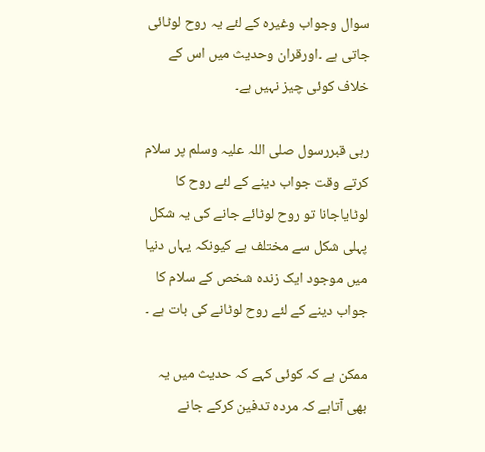سوال وجواب وغیرہ کے لئے یہ روح لوٹائی جاتی ہے ۔اورقران وحدیث میں اس کے خلاف کوئی چیز نہیں ہے۔

رہی قبررسول صلی اللہ علیہ وسلم پر سلام کرتے وقت جواب دینے کے لئے روح کا لوٹایاجانا تو روح لوٹائے جانے کی یہ شکل پہلی شکل سے مختلف ہے کیونکہ یہاں دنیا میں موجود ایک زندہ شخص کے سلام کا جواب دینے کے لئے روح لوٹانے کی بات ہے ۔

ممکن ہے کہ کوئی کہے کہ حدیث میں یہ بھی آتاہے کہ مردہ تدفین کرکے جانے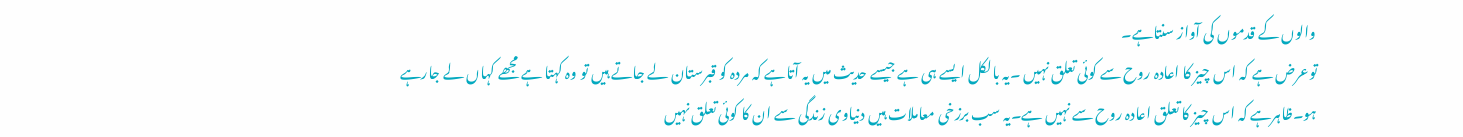والوں کے قدموں کی آواز سنتاہے۔
توعرض ہے کہ اس چیز کا اعادہ روح سے کوئی تعلق نہیں ۔یہ بالکل ایسے ہی ہے جیسے حدیث میں یہ آتاہے کہ مردہ کو قبرستان لے جاتے ہیں تو وہ کہتا ہے مجھے کہاں لے جارہے ہو۔ظاہرہے کہ اس چیز کا تعلق اعادہ روح سے نہیں ہے۔یہ سب برزخی معاملات ہیں دنیاوی زندگی سے ان کا کوئی تعلق نہیں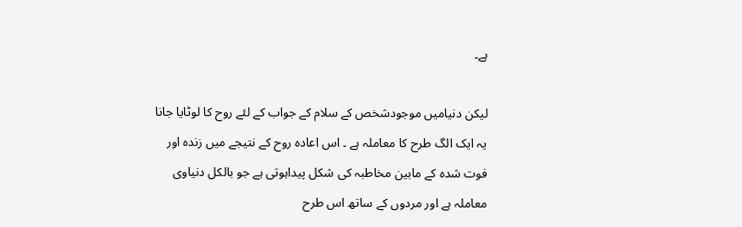ہے۔

لیکن دنیامیں موجودشخص کے سلام کے جواب کے لئے روح کا لوٹایا جانا یہ ایک الگ طرح کا معاملہ ہے ۔ اس اعادہ روح کے نتیجے میں زندہ اور فوت شدہ کے مابین مخاطبہ کی شکل پیداہوتی ہے جو بالکل دنیاوی معاملہ ہے اور مردوں کے ساتھ اس طرح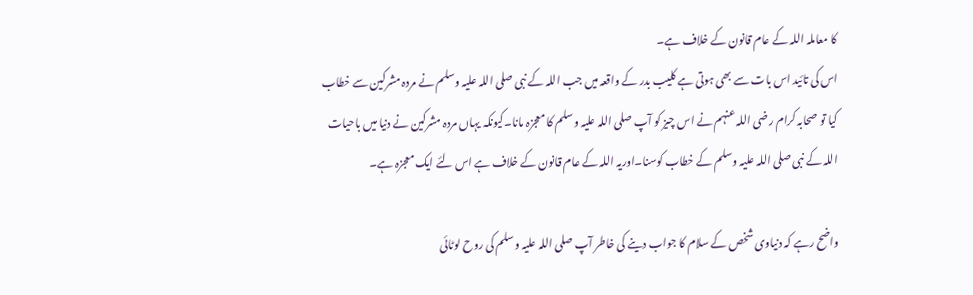کا معاملہ اللہ کے عام قانون کے خلاف ہے۔
اس کی تائید اس بات سے بھی ہوتی ہے کلیب بدر کے واقعہ میں جب اللہ کے نبی صلی اللہ علیہ وسلم نے مردہ مشرکین سے خطاب کیا تو صحابہ کرام رضی اللہ عنہم نے اس چیز کو آپ صلی اللہ علیہ وسلم کا معجزہ مانا۔کیونکہ یہاں مردہ مشرکین نے دنیا میں باحیات اللہ کے نبی صلی اللہ علیہ وسلم کے خطاب کوسنا۔اوریہ اللہ کے عام قانون کے خلاف ہے اس لئے ایک معجزہ ہے۔

واضح رہے کہ دنیاوی شخص کے سلام کا جواب دینے کی خاطر آپ صلی اللہ علیہ وسلم کی روح لوٹائی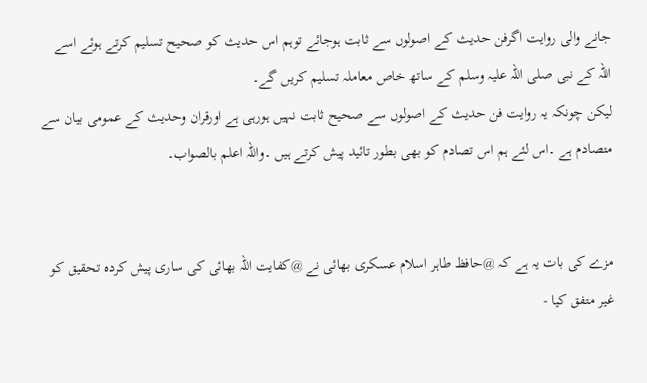جانے والی روایت اگرفن حدیث کے اصولوں سے ثابت ہوجائے توہم اس حدیث کو صحیح تسلیم کرتے ہوئے اسے اللہ کے نبی صلی اللہ علیہ وسلم کے ساتھ خاص معاملہ تسلیم کریں گے۔
لیکن چونکہ یہ روایت فن حدیث کے اصولوں سے صحیح ثابت نہیں ہورہی ہے اورقران وحدیث کے عمومی بیان سے متصادم ہے ۔اس لئے ہم اس تصادم کو بھی بطور تائید پیش کرتے ہیں ۔واللہ اعلم بالصواب۔


مزے کی بات یہ ہے کہ @حافظ طاہر اسلام عسکری بھائی نے @کفایت اللہ بھائی کی ساری پیش کردہ تحقیق کو غیر متفق کیا -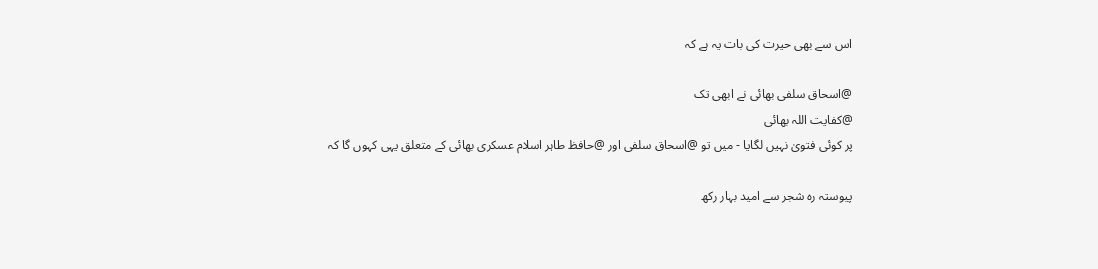اس سے بھی حیرت کی بات یہ ہے کہ

@اسحاق سلفی بھائی نے ابھی تک
@کفایت اللہ بھائی
پر کوئی فتویٰ نہیں لگایا - میں تو @اسحاق سلفی اور @حافظ طاہر اسلام عسکری بھائی کے متعلق یہی کہوں گا کہ

پیوستہ رہ شجر سے امید بہار رکھ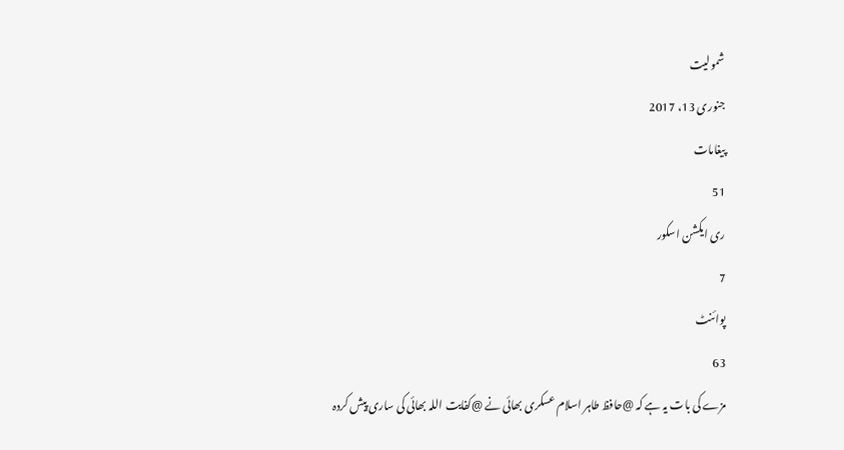شمولیت
جنوری 13، 2017
پیغامات
51
ری ایکشن اسکور
7
پوائنٹ
63
مزے کی بات یہ ہے کہ @حافظ طاہر اسلام عسکری بھائی نے @کفایت اللہ بھائی کی ساری پیش کردہ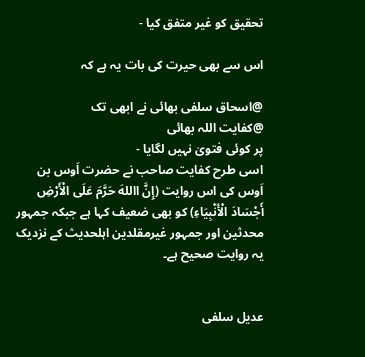تحقیق کو غیر متفق کیا -

اس سے بھی حیرت کی بات یہ ہے کہ

@اسحاق سلفی بھائی نے ابھی تک
@کفایت اللہ بھائی
پر کوئی فتویٰ نہیں لگایا -
اسی طرح کفایت صاحب نے حضرت اَوس بن اَوس کی اس روایت (إِنَّ االلهَ حَرَّمَ عَلَی الْأَرْضِ أَجْسَادَ الْأَنْبِيَاءِ) کو بھی ضعیف کہا ہے جبکہ جمہور محدثین اور جمہور غیرمقلدین اہلحدیث کے نزدیک یہ روایت صحیح ہے۔


عدیل سلفی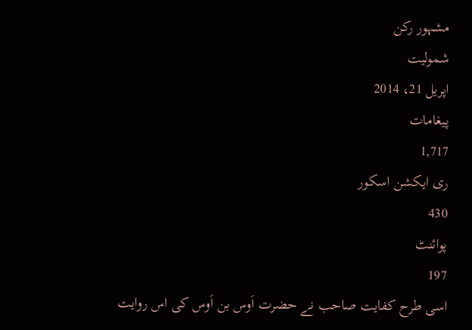مشہور رکن
شمولیت
اپریل 21، 2014
پیغامات
1,717
ری ایکشن اسکور
430
پوائنٹ
197
اسی طرح کفایت صاحب نے حضرت اَوس بن اَوس کی اس روایت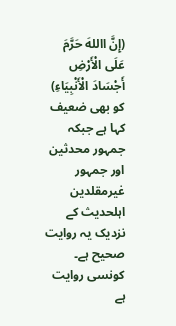(إِنَّ االلهَ حَرَّمَ عَلَی الْأَرْضِ أَجْسَادَ الْأَنْبِيَاءِ) کو بھی ضعیف کہا ہے جبکہ جمہور محدثین اور جمہور غیرمقلدین اہلحدیث کے نزدیک یہ روایت صحیح ہے۔
کونسی روایت ہے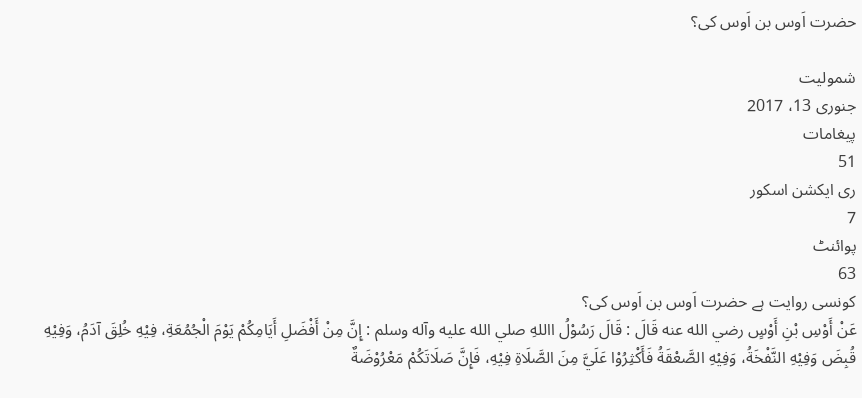حضرت اَوس بن اَوس کی؟

شمولیت
جنوری 13، 2017
پیغامات
51
ری ایکشن اسکور
7
پوائنٹ
63
کونسی روایت ہے حضرت اَوس بن اَوس کی؟
عَنْ أَوْسِ بْنِ أَوْسٍ رضي الله عنه قَالَ : قَالَ رَسُوْلُ االلهِ صلي الله عليه وآله وسلم : إِنَّ مِنْ أَفْضَلِ أَيَامِکُمْ يَوْمَ الْجُمُعَةِ، فِيْهِ خُلِقَ آدَمُ، وَفِيْهِ قُبِضَ وَفِيْهِ النَّفْخَةُ، وَفِيْهِ الصَّعْقَةُ فَأَکْثِرُوْا عَلَيَّ مِنَ الصَّلَاةِ فِيْهِ، فَإِنَّ صَلَاتَکُمْ مَعْرُوْضَةٌ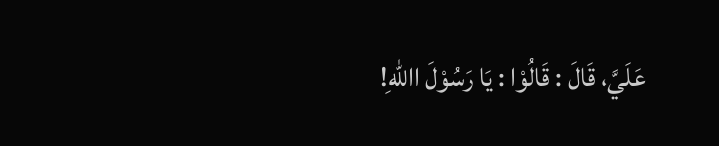عَلَيَّ، قَالَ : قَالُوْا : يَا رَسُوْلَ االلهِ!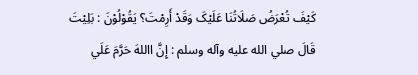کَيْفَ تُعْرَضُ صَلَاتُنَا عَلَيْکَ وَقَدْ أَرِمْتَ؟ يَقُوْلُوْنَ : بَلِيْتَ قَالَ صلي الله عليه وآله وسلم : إِنَّ االلهَ حَرَّمَ عَلَي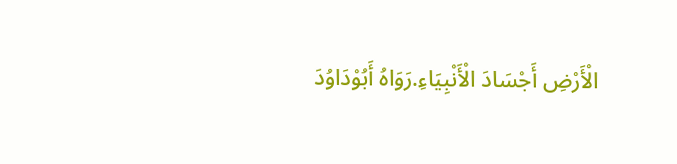الْأَرْضِ أَجْسَادَ الْأَنْبِيَاءِ.رَوَاهُ أَبُوْدَاوُدَ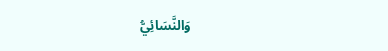وَالنَّسَائِيُّ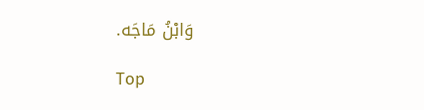وَابْنُ مَاجَه.

Top